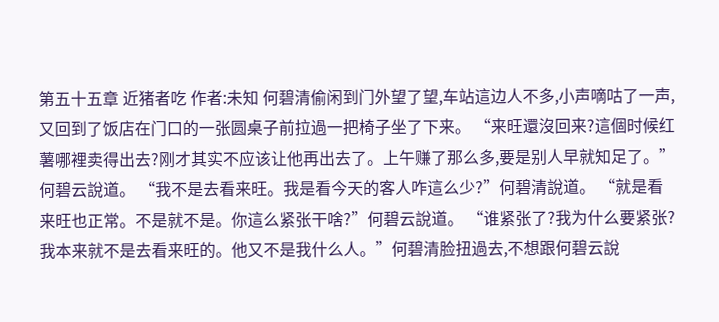第五十五章 近猪者吃 作者:未知 何碧清偷闲到门外望了望,车站這边人不多,小声嘀咕了一声,又回到了饭店在门口的一张圆桌子前拉過一把椅子坐了下来。 “来旺還沒回来?這個时候红薯哪裡卖得出去?刚才其实不应该让他再出去了。上午赚了那么多,要是别人早就知足了。”何碧云說道。 “我不是去看来旺。我是看今天的客人咋這么少?”何碧清說道。 “就是看来旺也正常。不是就不是。你這么紧张干啥?”何碧云說道。 “谁紧张了?我为什么要紧张?我本来就不是去看来旺的。他又不是我什么人。”何碧清脸扭過去,不想跟何碧云說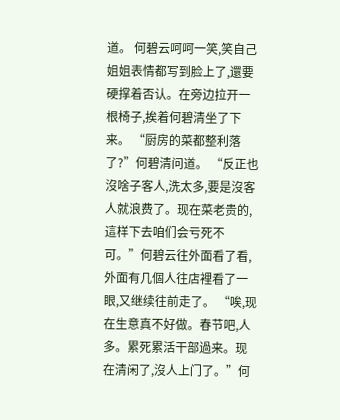道。 何碧云呵呵一笑,笑自己姐姐表情都写到脸上了,還要硬撑着否认。在旁边拉开一根椅子,挨着何碧清坐了下来。 “厨房的菜都整利落了?”何碧清问道。 “反正也沒啥子客人,洗太多,要是沒客人就浪费了。现在菜老贵的,這样下去咱们会亏死不可。”何碧云往外面看了看,外面有几個人往店裡看了一眼,又继续往前走了。 “唉,现在生意真不好做。春节吧,人多。累死累活干部過来。现在清闲了,沒人上门了。”何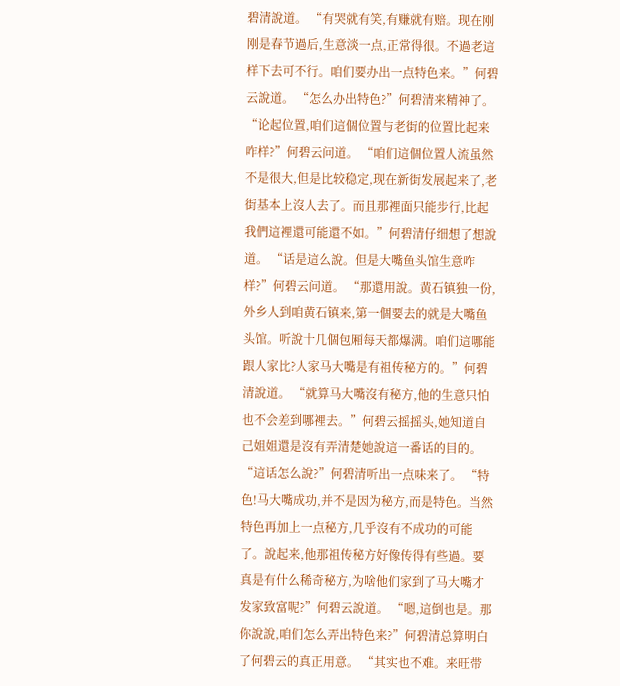碧清說道。 “有哭就有笑,有赚就有赔。现在刚刚是春节過后,生意淡一点,正常得很。不過老這样下去可不行。咱们要办出一点特色来。”何碧云說道。 “怎么办出特色?”何碧清来精神了。 “论起位置,咱们這個位置与老街的位置比起来咋样?”何碧云问道。 “咱们這個位置人流虽然不是很大,但是比较稳定,现在新街发展起来了,老街基本上沒人去了。而且那裡面只能步行,比起我們這裡還可能還不如。”何碧清仔细想了想說道。 “话是這么說。但是大嘴鱼头馆生意咋样?”何碧云问道。 “那還用說。黄石镇独一份,外乡人到咱黄石镇来,第一個要去的就是大嘴鱼头馆。听說十几個包厢每天都爆满。咱们這哪能跟人家比?人家马大嘴是有祖传秘方的。”何碧清說道。 “就算马大嘴沒有秘方,他的生意只怕也不会差到哪裡去。”何碧云摇摇头,她知道自己姐姐還是沒有弄清楚她說這一番话的目的。 “這话怎么說?”何碧清听出一点味来了。 “特色!马大嘴成功,并不是因为秘方,而是特色。当然特色再加上一点秘方,几乎沒有不成功的可能了。說起来,他那祖传秘方好像传得有些過。要真是有什么稀奇秘方,为啥他们家到了马大嘴才发家致富呢?”何碧云說道。 “嗯,這倒也是。那你說說,咱们怎么弄出特色来?”何碧清总算明白了何碧云的真正用意。 “其实也不难。来旺带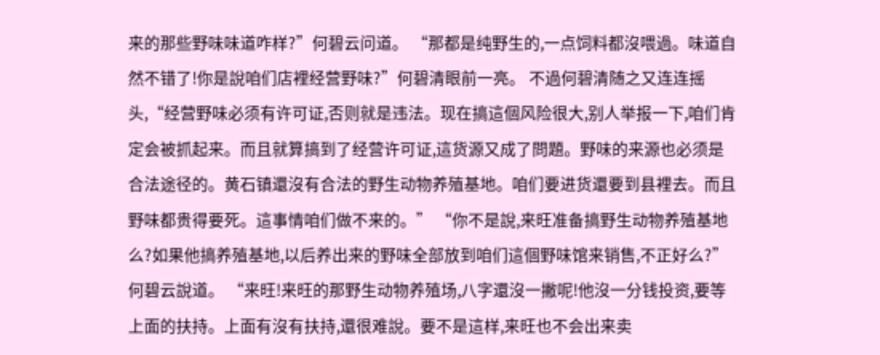来的那些野味味道咋样?”何碧云问道。 “那都是纯野生的,一点饲料都沒喂過。味道自然不错了!你是說咱们店裡经营野味?”何碧清眼前一亮。 不過何碧清随之又连连摇头,“经营野味必须有许可证,否则就是违法。现在搞這個风险很大,别人举报一下,咱们肯定会被抓起来。而且就算搞到了经营许可证,這货源又成了問題。野味的来源也必须是合法途径的。黄石镇還沒有合法的野生动物养殖基地。咱们要进货還要到县裡去。而且野味都贵得要死。這事情咱们做不来的。” “你不是說,来旺准备搞野生动物养殖基地么?如果他搞养殖基地,以后养出来的野味全部放到咱们這個野味馆来销售,不正好么?”何碧云說道。 “来旺!来旺的那野生动物养殖场,八字還沒一撇呢!他沒一分钱投资,要等上面的扶持。上面有沒有扶持,還很难說。要不是這样,来旺也不会出来卖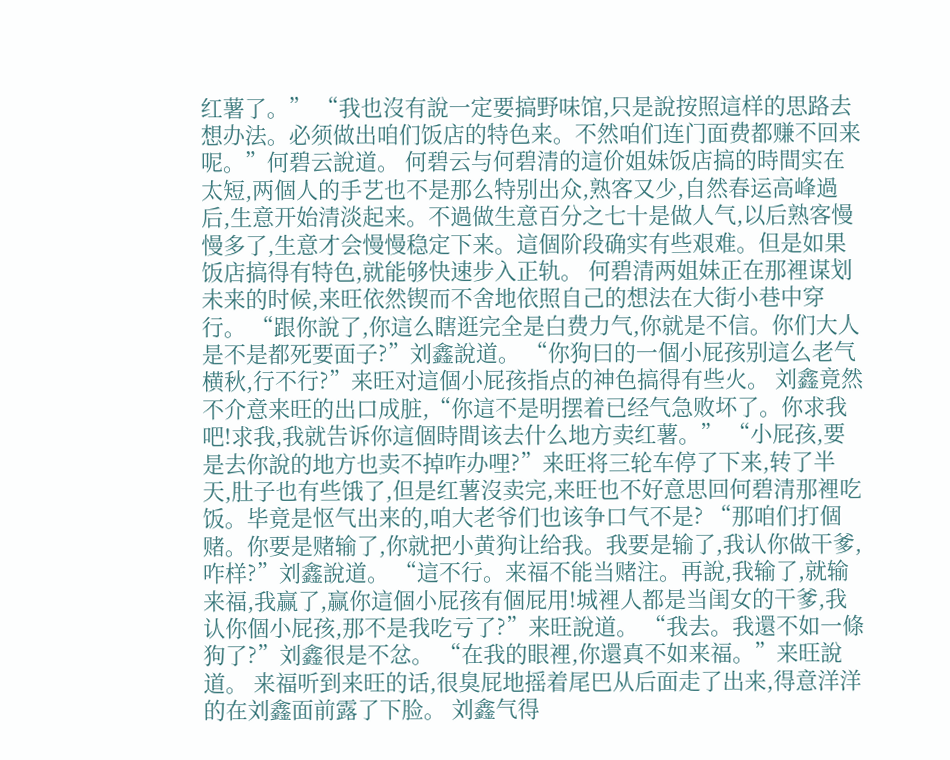红薯了。” “我也沒有說一定要搞野味馆,只是說按照這样的思路去想办法。必须做出咱们饭店的特色来。不然咱们连门面费都赚不回来呢。”何碧云說道。 何碧云与何碧清的這价姐妹饭店搞的時間实在太短,两個人的手艺也不是那么特别出众,熟客又少,自然春运高峰過后,生意开始清淡起来。不過做生意百分之七十是做人气,以后熟客慢慢多了,生意才会慢慢稳定下来。這個阶段确实有些艰难。但是如果饭店搞得有特色,就能够快速步入正轨。 何碧清两姐妹正在那裡谋划未来的时候,来旺依然锲而不舍地依照自己的想法在大街小巷中穿行。 “跟你說了,你這么瞎逛完全是白费力气,你就是不信。你们大人是不是都死要面子?”刘鑫說道。 “你狗曰的一個小屁孩别這么老气横秋,行不行?”来旺对這個小屁孩指点的神色搞得有些火。 刘鑫竟然不介意来旺的出口成脏,“你這不是明摆着已经气急败坏了。你求我吧!求我,我就告诉你這個時間该去什么地方卖红薯。” “小屁孩,要是去你說的地方也卖不掉咋办哩?”来旺将三轮车停了下来,转了半天,肚子也有些饿了,但是红薯沒卖完,来旺也不好意思回何碧清那裡吃饭。毕竟是怄气出来的,咱大老爷们也该争口气不是? “那咱们打個赌。你要是赌输了,你就把小黄狗让给我。我要是输了,我认你做干爹,咋样?”刘鑫說道。 “這不行。来福不能当赌注。再說,我输了,就输来福,我赢了,赢你這個小屁孩有個屁用!城裡人都是当闺女的干爹,我认你個小屁孩,那不是我吃亏了?”来旺說道。 “我去。我還不如一條狗了?”刘鑫很是不忿。 “在我的眼裡,你還真不如来福。”来旺說道。 来福听到来旺的话,很臭屁地摇着尾巴从后面走了出来,得意洋洋的在刘鑫面前露了下脸。 刘鑫气得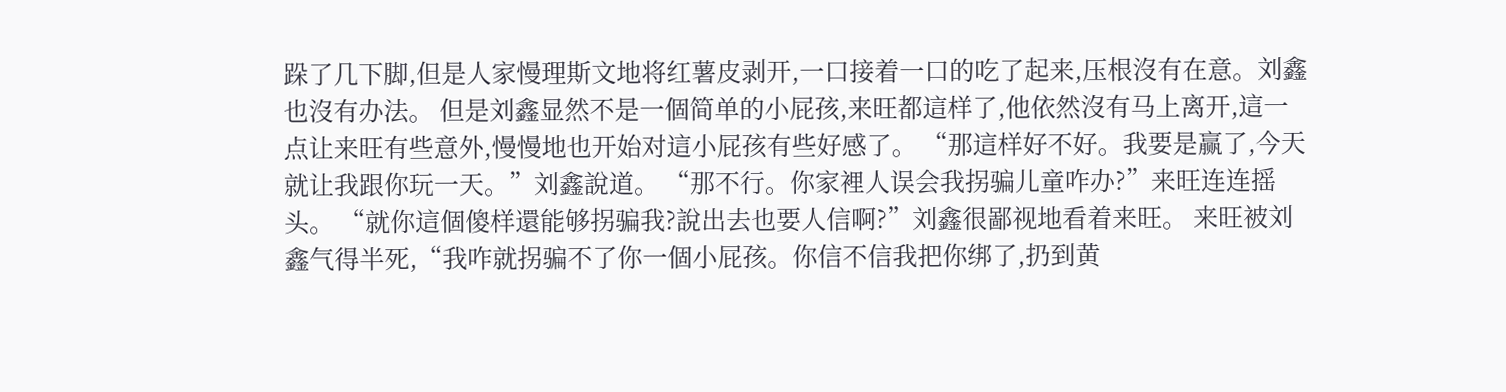跺了几下脚,但是人家慢理斯文地将红薯皮剥开,一口接着一口的吃了起来,压根沒有在意。刘鑫也沒有办法。 但是刘鑫显然不是一個简单的小屁孩,来旺都這样了,他依然沒有马上离开,這一点让来旺有些意外,慢慢地也开始对這小屁孩有些好感了。 “那這样好不好。我要是赢了,今天就让我跟你玩一天。”刘鑫說道。 “那不行。你家裡人误会我拐骗儿童咋办?”来旺连连摇头。 “就你這個傻样還能够拐骗我?說出去也要人信啊?”刘鑫很鄙视地看着来旺。 来旺被刘鑫气得半死,“我咋就拐骗不了你一個小屁孩。你信不信我把你绑了,扔到黄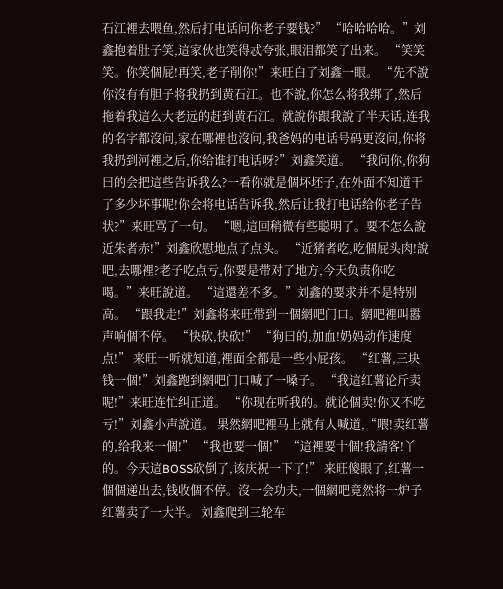石江裡去喂鱼,然后打电话问你老子要钱?” “哈哈哈哈。”刘鑫抱着肚子笑,這家伙也笑得忒夸张,眼泪都笑了出来。 “笑笑笑。你笑個屁!再笑,老子削你!”来旺白了刘鑫一眼。 “先不說你沒有有胆子将我扔到黄石江。也不說,你怎么将我绑了,然后拖着我這么大老远的赶到黄石江。就說你跟我說了半天话,连我的名字都沒问,家在哪裡也沒问,我爸妈的电话号码更沒问,你将我扔到河裡之后,你给谁打电话呀?”刘鑫笑道。 “我问你,你狗曰的会把這些告诉我么?一看你就是個坏坯子,在外面不知道干了多少坏事呢!你会将电话告诉我,然后让我打电话给你老子告状?”来旺骂了一句。 “嗯,這回稍微有些聪明了。要不怎么說近朱者赤!”刘鑫欣慰地点了点头。 “近猪者吃,吃個屁头肉!說吧,去哪裡?老子吃点亏,你要是带对了地方,今天负责你吃喝。”来旺說道。 “這還差不多。”刘鑫的要求并不是特别高。 “跟我走!”刘鑫将来旺带到一個網吧门口。網吧裡叫嚣声响個不停。 “快砍,快砍!” “狗曰的,加血!奶妈动作速度点!” 来旺一听就知道,裡面全都是一些小屁孩。 “红薯,三块钱一個!”刘鑫跑到網吧门口喊了一嗓子。 “我這红薯论斤卖呢!”来旺连忙纠正道。 “你现在听我的。就论個卖!你又不吃亏!”刘鑫小声說道。 果然網吧裡马上就有人喊道,“喂!卖红薯的,给我来一個!” “我也要一個!” “這裡要十個!我請客!丫的。今天這BOSS砍倒了,该庆祝一下了!” 来旺傻眼了,红薯一個個递出去,钱收個不停。沒一会功夫,一個網吧竟然将一炉子红薯卖了一大半。 刘鑫爬到三轮车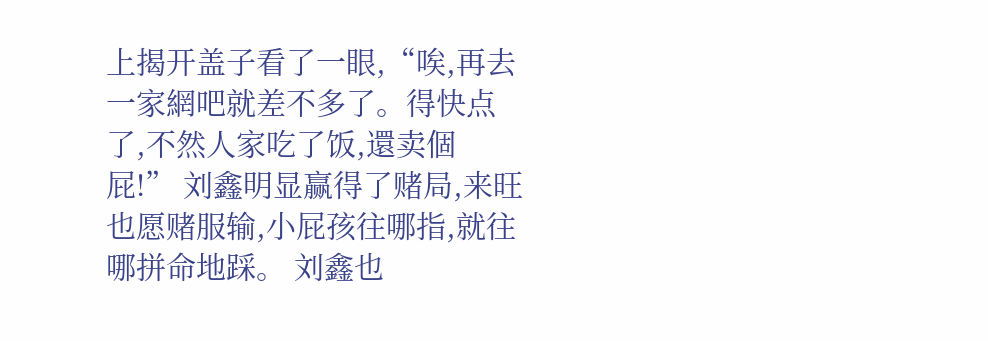上揭开盖子看了一眼,“唉,再去一家網吧就差不多了。得快点了,不然人家吃了饭,還卖個屁!” 刘鑫明显赢得了赌局,来旺也愿赌服输,小屁孩往哪指,就往哪拼命地踩。 刘鑫也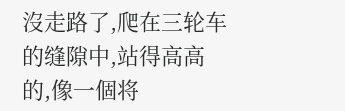沒走路了,爬在三轮车的缝隙中,站得高高的,像一個将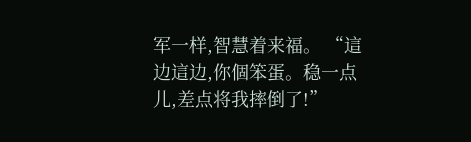军一样,智慧着来福。 “這边這边,你個笨蛋。稳一点儿,差点将我摔倒了!”